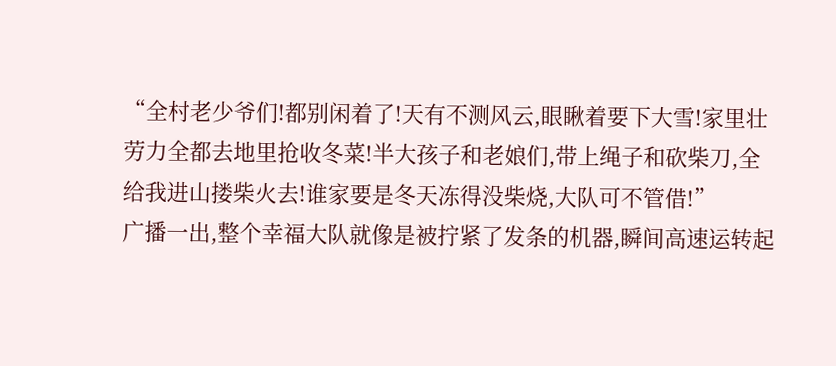“全村老少爷们!都别闲着了!天有不测风云,眼瞅着要下大雪!家里壮劳力全都去地里抢收冬菜!半大孩子和老娘们,带上绳子和砍柴刀,全给我进山搂柴火去!谁家要是冬天冻得没柴烧,大队可不管借!”
广播一出,整个幸福大队就像是被拧紧了发条的机器,瞬间高速运转起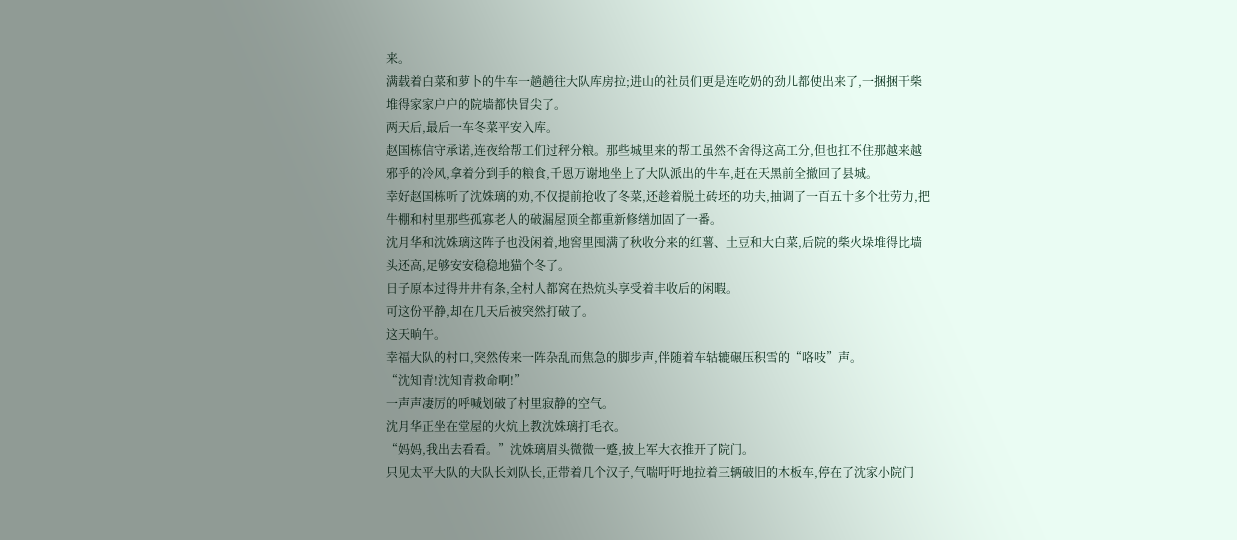来。
满载着白菜和萝卜的牛车一趟趟往大队库房拉;进山的社员们更是连吃奶的劲儿都使出来了,一捆捆干柴堆得家家户户的院墙都快冒尖了。
两天后,最后一车冬菜平安入库。
赵国栋信守承诺,连夜给帮工们过秤分粮。那些城里来的帮工虽然不舍得这高工分,但也扛不住那越来越邪乎的冷风,拿着分到手的粮食,千恩万谢地坐上了大队派出的牛车,赶在天黑前全撤回了县城。
幸好赵国栋听了沈姝璃的劝,不仅提前抢收了冬菜,还趁着脱土砖坯的功夫,抽调了一百五十多个壮劳力,把牛棚和村里那些孤寡老人的破漏屋顶全都重新修缮加固了一番。
沈月华和沈姝璃这阵子也没闲着,地窖里囤满了秋收分来的红薯、土豆和大白菜,后院的柴火垛堆得比墙头还高,足够安安稳稳地猫个冬了。
日子原本过得井井有条,全村人都窝在热炕头享受着丰收后的闲暇。
可这份平静,却在几天后被突然打破了。
这天晌午。
幸福大队的村口,突然传来一阵杂乱而焦急的脚步声,伴随着车轱辘碾压积雪的“咯吱”声。
“沈知青!沈知青救命啊!”
一声声凄厉的呼喊划破了村里寂静的空气。
沈月华正坐在堂屋的火炕上教沈姝璃打毛衣。
“妈妈,我出去看看。”沈姝璃眉头微微一蹙,披上军大衣推开了院门。
只见太平大队的大队长刘队长,正带着几个汉子,气喘吁吁地拉着三辆破旧的木板车,停在了沈家小院门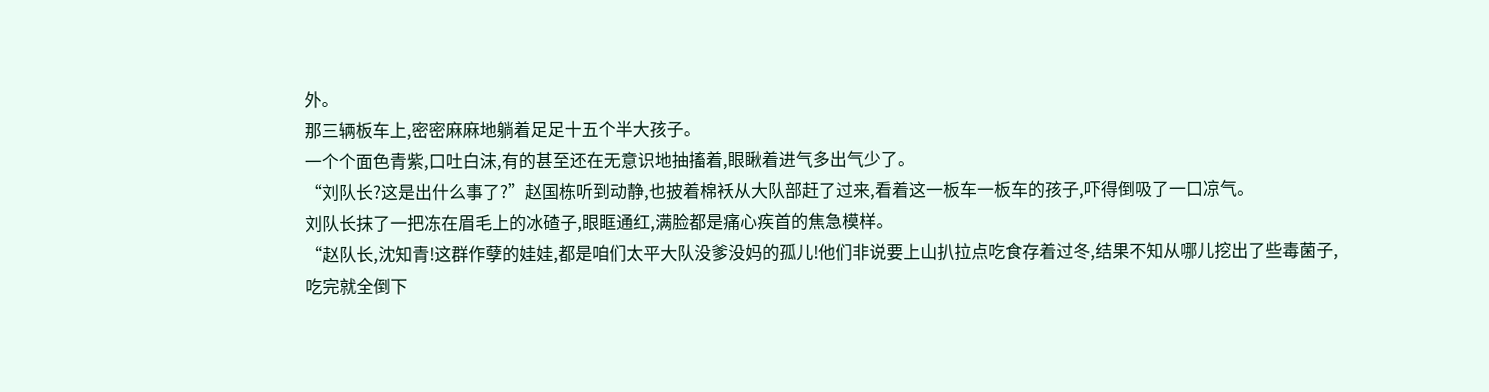外。
那三辆板车上,密密麻麻地躺着足足十五个半大孩子。
一个个面色青紫,口吐白沫,有的甚至还在无意识地抽搐着,眼瞅着进气多出气少了。
“刘队长?这是出什么事了?”赵国栋听到动静,也披着棉袄从大队部赶了过来,看着这一板车一板车的孩子,吓得倒吸了一口凉气。
刘队长抹了一把冻在眉毛上的冰碴子,眼眶通红,满脸都是痛心疾首的焦急模样。
“赵队长,沈知青!这群作孽的娃娃,都是咱们太平大队没爹没妈的孤儿!他们非说要上山扒拉点吃食存着过冬,结果不知从哪儿挖出了些毒菌子,吃完就全倒下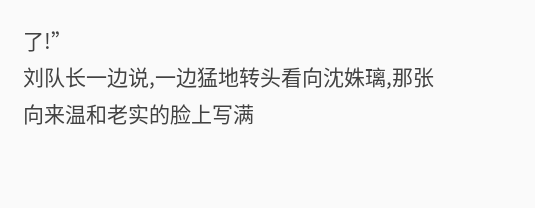了!”
刘队长一边说,一边猛地转头看向沈姝璃,那张向来温和老实的脸上写满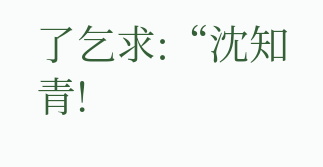了乞求:“沈知青!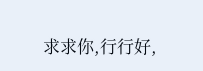求求你,行行好,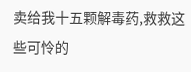卖给我十五颗解毒药,救救这些可怜的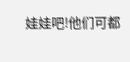娃娃吧!他们可都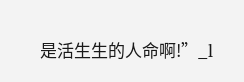是活生生的人命啊!”_l